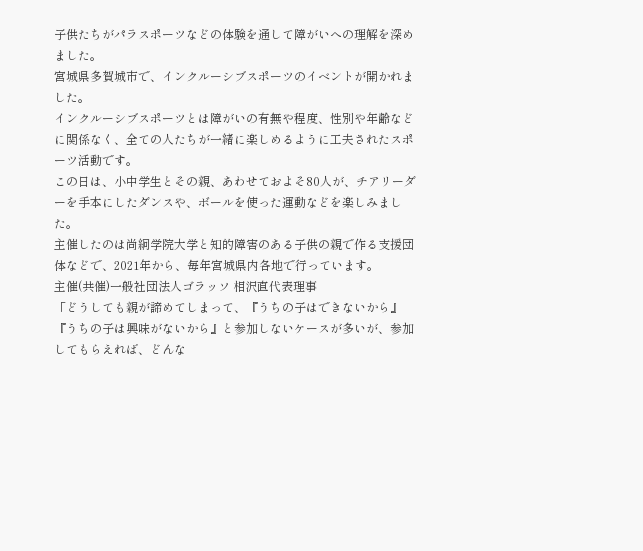子供たちがパラスポーツなどの体験を通して障がいへの理解を深めました。
宮城県多賀城市で、インクルーシブスポーツのイベントが開かれました。
インクルーシブスポーツとは障がいの有無や程度、性別や年齢などに関係なく、全ての人たちが一緒に楽しめるように工夫されたスポーツ活動です。
この日は、小中学生とその親、あわせておよそ80人が、チアリーダーを手本にしたダンスや、ボールを使った運動などを楽しみました。
主催したのは尚絅学院大学と知的障害のある子供の親で作る支援団体などで、2021年から、毎年宮城県内各地で行っています。
主催(共催)一般社団法人ゴラッソ 相沢直代表理事
「どうしても親が諦めてしまって、『うちの子はできないから』『うちの子は興味がないから』と参加しないケースが多いが、参加してもらえれば、どんな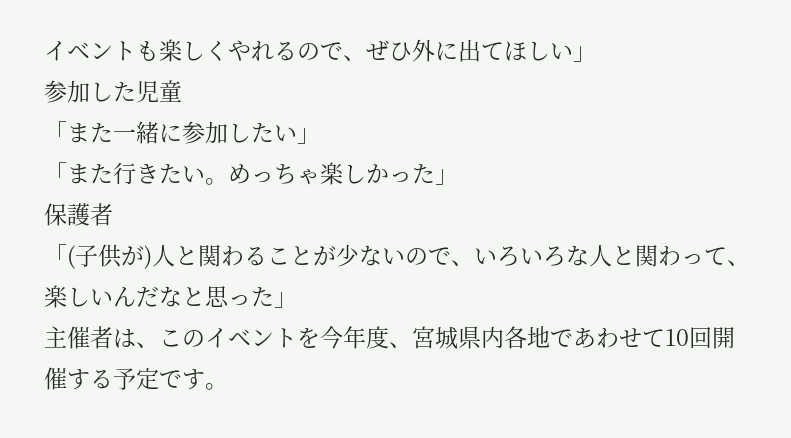イベントも楽しくやれるので、ぜひ外に出てほしい」
参加した児童
「また一緒に参加したい」
「また行きたい。めっちゃ楽しかった」
保護者
「(子供が)人と関わることが少ないので、いろいろな人と関わって、楽しいんだなと思った」
主催者は、このイベントを今年度、宮城県内各地であわせて10回開催する予定です。